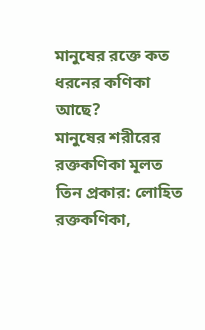মানুষের রক্তে কত ধরনের কণিকা আছে?
মানুষের শরীরের রক্তকণিকা মূলত তিন প্রকার: লোহিত রক্তকণিকা,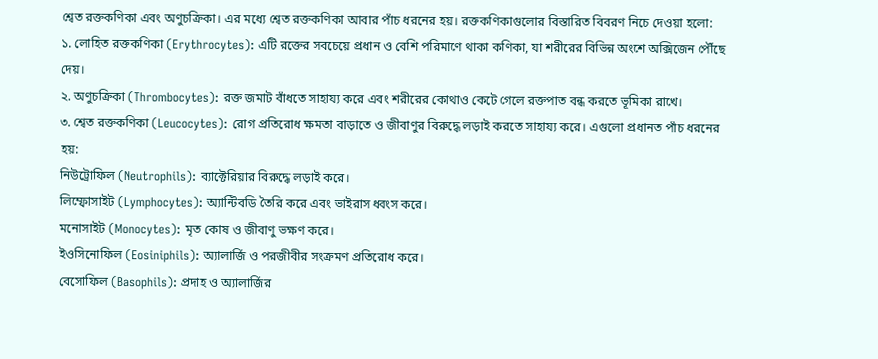শ্বেত রক্তকণিকা এবং অণুচক্রিকা। এর মধ্যে শ্বেত রক্তকণিকা আবার পাঁচ ধরনের হয়। রক্তকণিকাগুলোর বিস্তারিত বিবরণ নিচে দেওয়া হলো:
১. লোহিত রক্তকণিকা (Erythrocytes): এটি রক্তের সবচেয়ে প্রধান ও বেশি পরিমাণে থাকা কণিকা, যা শরীরের বিভিন্ন অংশে অক্সিজেন পৌঁছে দেয়।
২. অণুচক্রিকা (Thrombocytes): রক্ত জমাট বাঁধতে সাহায্য করে এবং শরীরের কোথাও কেটে গেলে রক্তপাত বন্ধ করতে ভূমিকা রাখে।
৩. শ্বেত রক্তকণিকা (Leucocytes): রোগ প্রতিরোধ ক্ষমতা বাড়াতে ও জীবাণুর বিরুদ্ধে লড়াই করতে সাহায্য করে। এগুলো প্রধানত পাঁচ ধরনের হয়:
নিউট্রোফিল (Neutrophils): ব্যাক্টেরিয়ার বিরুদ্ধে লড়াই করে।
লিম্ফোসাইট (Lymphocytes): অ্যান্টিবডি তৈরি করে এবং ভাইরাস ধ্বংস করে।
মনোসাইট (Monocytes): মৃত কোষ ও জীবাণু ভক্ষণ করে।
ইওসিনোফিল (Eosiniphils): অ্যালার্জি ও পরজীবীর সংক্রমণ প্রতিরোধ করে।
বেসোফিল (Basophils): প্রদাহ ও অ্যালার্জির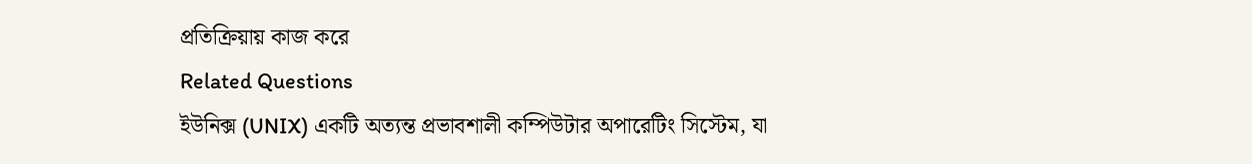প্রতিক্রিয়ায় কাজ করে
Related Questions
ইউনিক্স (UNIX) একটি অত্যন্ত প্রভাবশালী কম্পিউটার অপারেটিং সিস্টেম, যা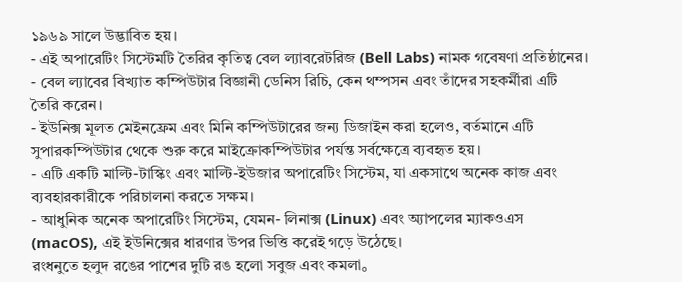১৯৬৯ সালে উদ্ভাবিত হয়।
- এই অপারেটিং সিস্টেমটি তৈরির কৃতিত্ব বেল ল্যাবরেটরিজ (Bell Labs) নামক গবেষণা প্রতিষ্ঠানের।
- বেল ল্যাবের বিখ্যাত কম্পিউটার বিজ্ঞানী ডেনিস রিচি, কেন থম্পসন এবং তাঁদের সহকর্মীরা এটি তৈরি করেন।
- ইউনিক্স মূলত মেইনফ্রেম এবং মিনি কম্পিউটারের জন্য ডিজাইন করা হলেও, বর্তমানে এটি সুপারকম্পিউটার থেকে শুরু করে মাইক্রোকম্পিউটার পর্যন্ত সর্বক্ষেত্রে ব্যবহৃত হয়।
- এটি একটি মাল্টি-টাস্কিং এবং মাল্টি-ইউজার অপারেটিং সিস্টেম, যা একসাথে অনেক কাজ এবং ব্যবহারকারীকে পরিচালনা করতে সক্ষম।
- আধুনিক অনেক অপারেটিং সিস্টেম, যেমন- লিনাক্স (Linux) এবং অ্যাপলের ম্যাকওএস (macOS), এই ইউনিক্সের ধারণার উপর ভিত্তি করেই গড়ে উঠেছে।
রংধনুতে হলুদ রঙের পাশের দুটি রঙ হলো সবুজ এবং কমলা。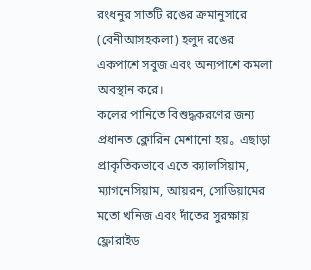রংধনুর সাতটি রঙের ক্রমানুসারে (বেনীআসহকলা) হলুদ রঙের একপাশে সবুজ এবং অন্যপাশে কমলা অবস্থান করে।
কলের পানিতে বিশুদ্ধকরণের জন্য প্রধানত ক্লোরিন মেশানো হয়。 এছাড়া প্রাকৃতিকভাবে এতে ক্যালসিয়াম, ম্যাগনেসিয়াম, আয়রন, সোডিয়ামের মতো খনিজ এবং দাঁতের সুরক্ষায় ফ্লোরাইড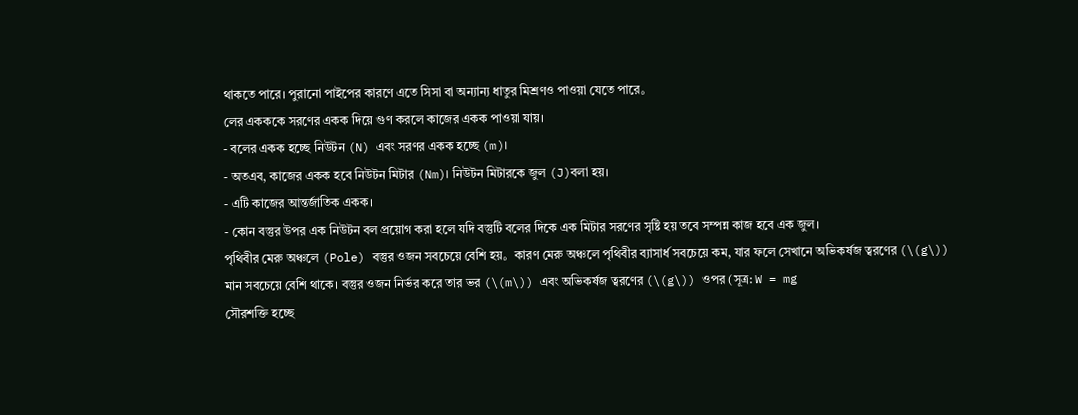থাকতে পারে। পুরানো পাইপের কারণে এতে সিসা বা অন্যান্য ধাতুর মিশ্রণও পাওয়া যেতে পারে。
লের একককে সরণের একক দিয়ে গুণ করলে কাজের একক পাওয়া যায়।
- বলের একক হচ্ছে নিউটন (N) এবং সরণর একক হচ্ছে (m)।
- অতএব, কাজের একক হবে নিউটন মিটার (Nm)। নিউটন মিটারকে জুল (J)বলা হয়।
- এটি কাজের আন্তর্জাতিক একক।
- কোন বস্তুর উপর এক নিউটন বল প্রয়োগ করা হলে যদি বস্তুটি বলের দিকে এক মিটার সরণের সৃষ্টি হয় তবে সম্পন্ন কাজ হবে এক জুল।
পৃথিবীর মেরু অঞ্চলে (Pole) বস্তুর ওজন সবচেয়ে বেশি হয়。 কারণ মেরু অঞ্চলে পৃথিবীর ব্যাসার্ধ সবচেয়ে কম, যার ফলে সেখানে অভিকর্ষজ ত্বরণের (\(g\)) মান সবচেয়ে বেশি থাকে। বস্তুর ওজন নির্ভর করে তার ভর (\(m\)) এবং অভিকর্ষজ ত্বরণের (\(g\)) ওপর (সূত্র: W = mg
সৌরশক্তি হচ্ছে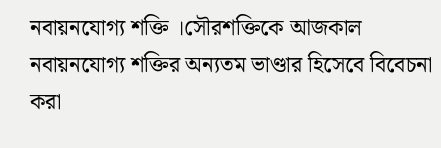নবায়নযোগ্য শক্তি ।সৌরশক্তিকে আজকাল নবায়নযোগ্য শক্তির অন্যতম ভাণ্ডার হিসেবে বিবেচনা করা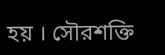হয় । সৌরশক্তি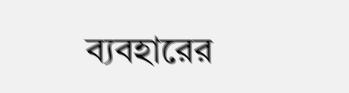ব্যবহারের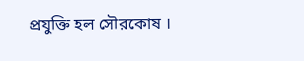প্রযুক্তি হল সৌরকোষ ।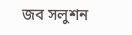জব সলুশন